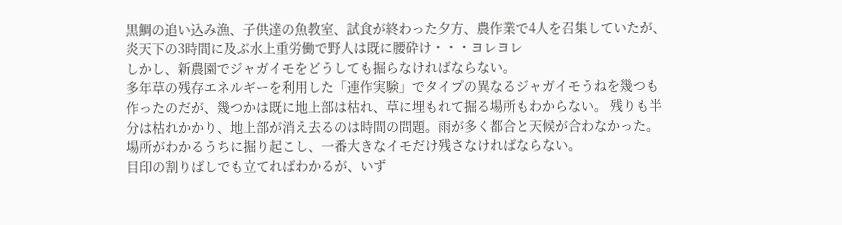黒鯛の追い込み漁、子供達の魚教室、試食が終わった夕方、農作業で4人を召集していたが、炎天下の3時間に及ぶ水上重労働で野人は既に腰砕け・・・ヨレヨレ
しかし、新農園でジャガイモをどうしても掘らなければならない。
多年草の残存エネルギーを利用した「連作実験」でタイプの異なるジャガイモうねを幾つも作ったのだが、幾つかは既に地上部は枯れ、草に埋もれて掘る場所もわからない。 残りも半分は枯れかかり、地上部が消え去るのは時間の問題。雨が多く都合と天候が合わなかった。
場所がわかるうちに掘り起こし、一番大きなイモだけ残さなければならない。
目印の割りばしでも立てればわかるが、いず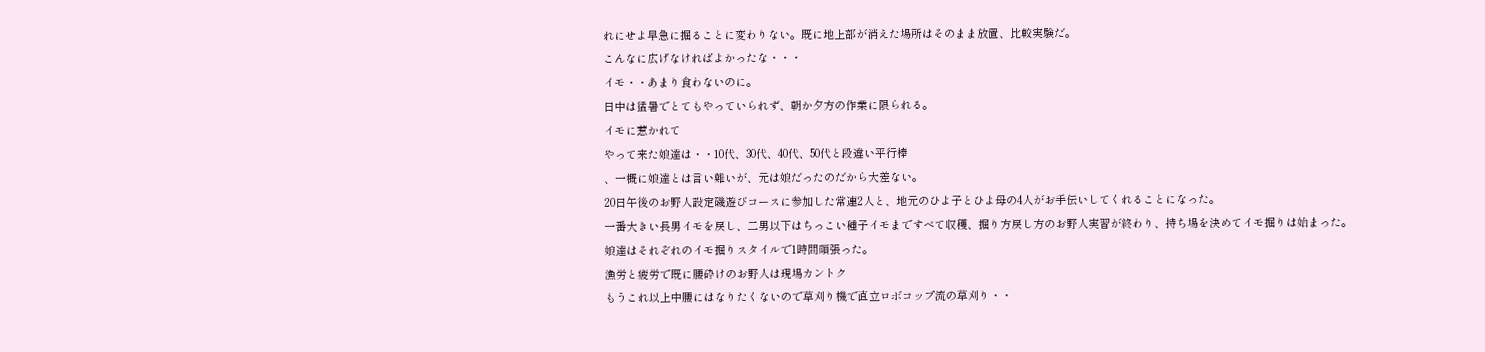れにせよ早急に掘ることに変わりない。既に地上部が消えた場所はそのまま放置、比較実験だ。
こんなに広げなければよかったな・・・
イモ・・あまり食わないのに。
日中は猛暑でとてもやっていられず、朝か夕方の作業に限られる。
イモに惹かれて
やって来た娘達は・・10代、30代、40代、50代と段違い平行棒
、一概に娘達とは言い難いが、元は娘だったのだから大差ない。
20日午後のお野人設定磯遊びコースに参加した常連2人と、地元のひよ子とひよ母の4人がお手伝いしてくれることになった。
一番大きい長男イモを戻し、二男以下はちっこい種子イモまですべて収穫、掘り方戻し方のお野人実習が終わり、持ち場を決めてイモ掘りは始まった。
娘達はそれぞれのイモ掘りスタイルで1時間頑張った。
漁労と疲労で既に腰砕けのお野人は現場カントク
もうこれ以上中腰にはなりたくないので草刈り機で直立ロボコップ流の草刈り・・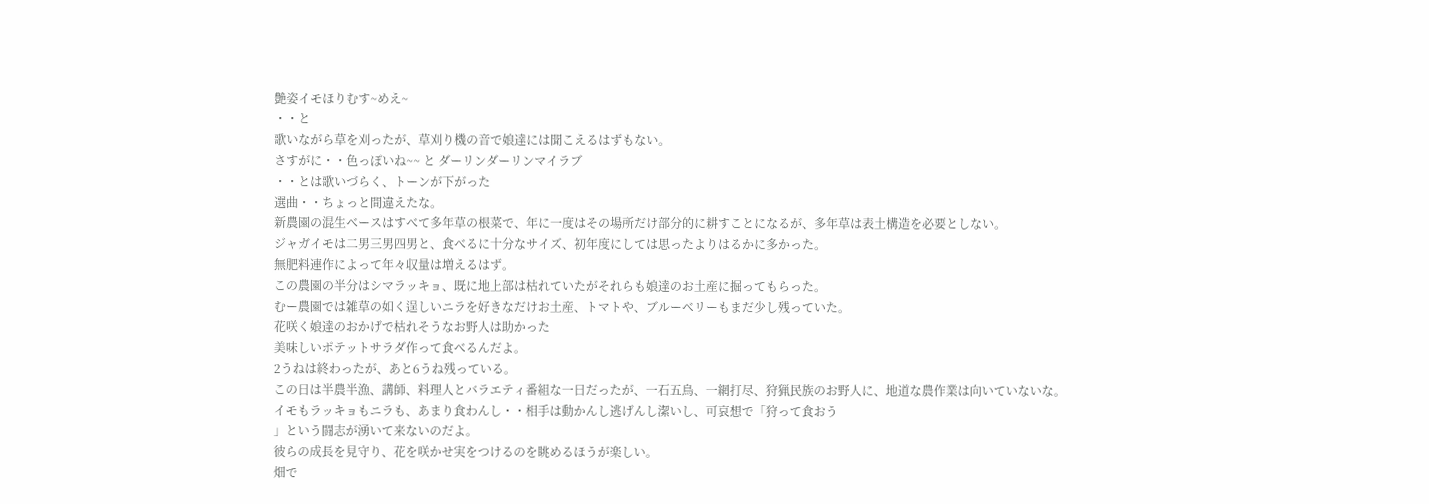艶姿イモほりむす~めえ~
・・と
歌いながら草を刈ったが、草刈り機の音で娘達には聞こえるはずもない。
さすがに・・色っぽいね~~ と ダーリンダーリンマイラブ
・・とは歌いづらく、トーンが下がった
選曲・・ちょっと間違えたな。
新農園の混生ベースはすべて多年草の根菜で、年に一度はその場所だけ部分的に耕すことになるが、多年草は表土構造を必要としない。
ジャガイモは二男三男四男と、食べるに十分なサイズ、初年度にしては思ったよりはるかに多かった。
無肥料連作によって年々収量は増えるはず。
この農園の半分はシマラッキョ、既に地上部は枯れていたがそれらも娘達のお土産に掘ってもらった。
むー農園では雑草の如く逞しいニラを好きなだけお土産、トマトや、ブルーベリーもまだ少し残っていた。
花咲く娘達のおかげで枯れそうなお野人は助かった
美味しいポテットサラダ作って食べるんだよ。
2うねは終わったが、あと6うね残っている。
この日は半農半漁、講師、料理人とバラエティ番組な一日だったが、一石五鳥、一網打尽、狩猟民族のお野人に、地道な農作業は向いていないな。
イモもラッキョもニラも、あまり食わんし・・相手は動かんし逃げんし潔いし、可哀想で「狩って食おう
」という闘志が湧いて来ないのだよ。
彼らの成長を見守り、花を咲かせ実をつけるのを眺めるほうが楽しい。
畑で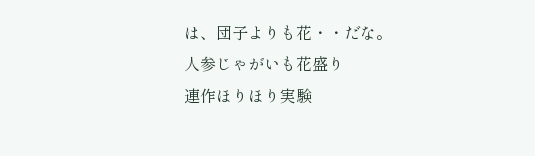は、団子よりも花・・だな。
人参じゃがいも花盛り
連作ほりほり実験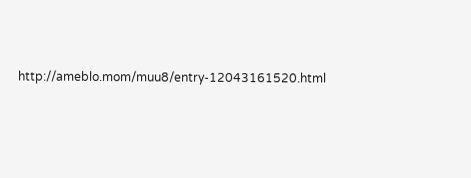http://ameblo.mom/muu8/entry-12043161520.html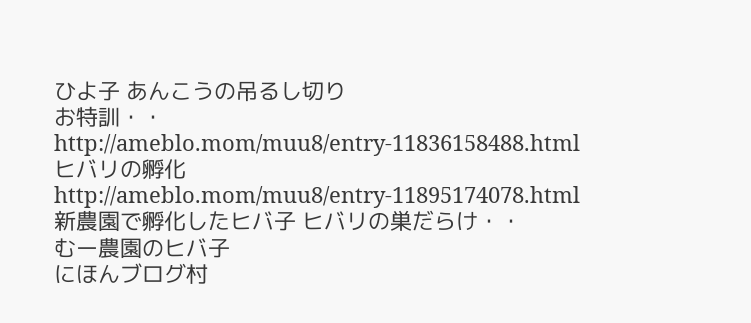ひよ子 あんこうの吊るし切り
お特訓・・
http://ameblo.mom/muu8/entry-11836158488.html
ヒバリの孵化
http://ameblo.mom/muu8/entry-11895174078.html
新農園で孵化したヒバ子 ヒバリの巣だらけ・・
むー農園のヒバ子
にほんブログ村